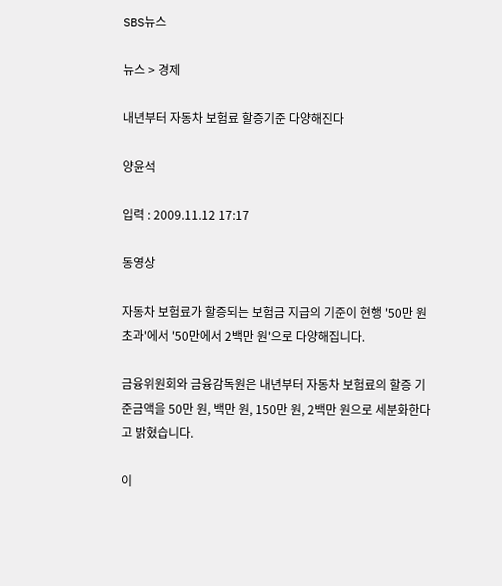SBS뉴스

뉴스 > 경제

내년부터 자동차 보험료 할증기준 다양해진다

양윤석

입력 : 2009.11.12 17:17

동영상

자동차 보험료가 할증되는 보험금 지급의 기준이 현행 '50만 원 초과'에서 '50만에서 2백만 원'으로 다양해집니다.

금융위원회와 금융감독원은 내년부터 자동차 보험료의 할증 기준금액을 50만 원, 백만 원, 150만 원, 2백만 원으로 세분화한다고 밝혔습니다.

이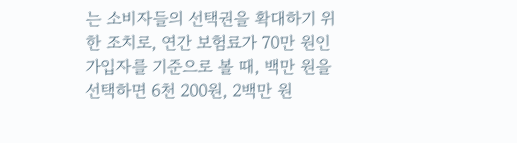는 소비자들의 선택권을 확대하기 위한 조치로, 연간 보험료가 70만 원인 가입자를 기준으로 볼 때, 백만 원을 선택하면 6천 200원, 2백만 원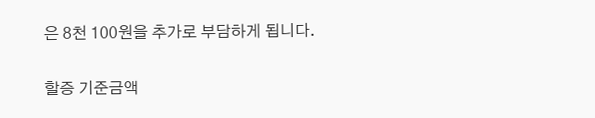은 8천 100원을 추가로 부담하게 됩니다.

할증 기준금액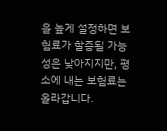을 높게 설정하면 보험료가 할증될 가능성은 낮아지지만, 평소에 내는 보험료는 올라갑니다.